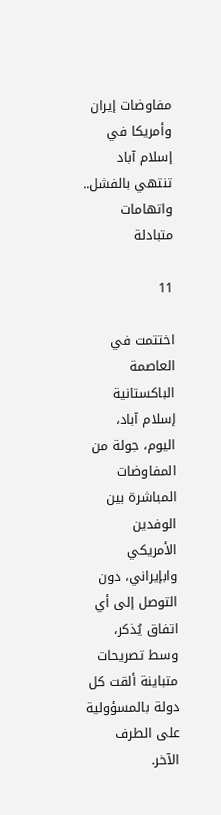مفاوضات إيران وأمريكا في إسلام آباد تنتهي بالفشل.. واتهامات متبادلة

11

اختتمت في العاصمة الباكستانية إسلام آباد، اليوم، جولة من المفاوضات المباشرة بين الوفدين الأمريكي وابإيراني، دون التوصل إلى أي اتفاق يُذكر، وسط تصريحات متباينة ألقت كل دولة بالمسؤولية على الطرف الآخر.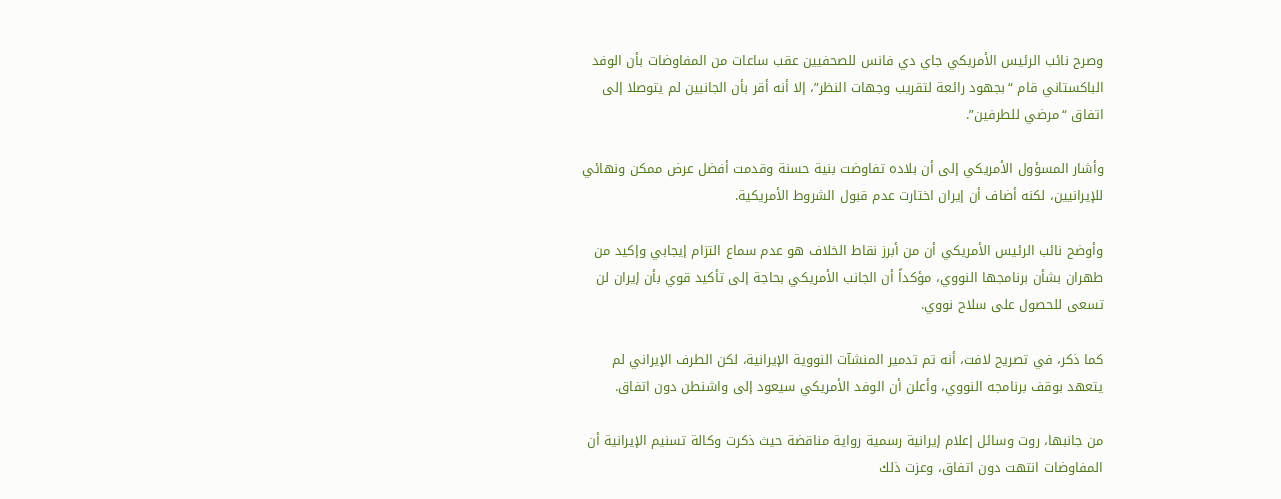وصرح نائب الرئيس الأمريكي جاي دي فانس للصحفيين عقب ساعات من المفاوضات بأن الوفد الباكستاني قام “بجهود رائعة لتقريب وجهات النظر”، إلا أنه أقر بأن الجانبين لم يتوصلا إلى اتفاق “مرضي للطرفين”.

وأشار المسؤول الأمريكي إلى أن بلاده تفاوضت بنية حسنة وقدمت أفضل عرض ممكن ونهائي للإيرانيين، لكنه أضاف أن إيران اختارت عدم قبول الشروط الأمريكية.

وأوضح نائب الرئيس الأمريكي أن من أبرز نقاط الخلاف هو عدم سماع التزام إيجابي وإكيد من طهران بشأن برنامجها النووي، مؤكداً أن الجانب الأمريكي بحاجة إلى تأكيد قوي بأن إيران لن تسعى للحصول على سلاح نووي.

كما ذكر، في تصريح لافت، أنه تم تدمير المنشآت النووية الإيرانية، لكن الطرف الإيراني لم يتعهد بوقف برنامجه النووي، وأعلن أن الوفد الأمريكي سيعود إلى واشنطن دون اتفاق.

من جانبها، روت وسائل إعلام إيرانية رسمية رواية مناقضة حيث ذكرت وكالة تسنيم الإيرانية أن المفاوضات انتهت دون اتفاق، وعزت ذلك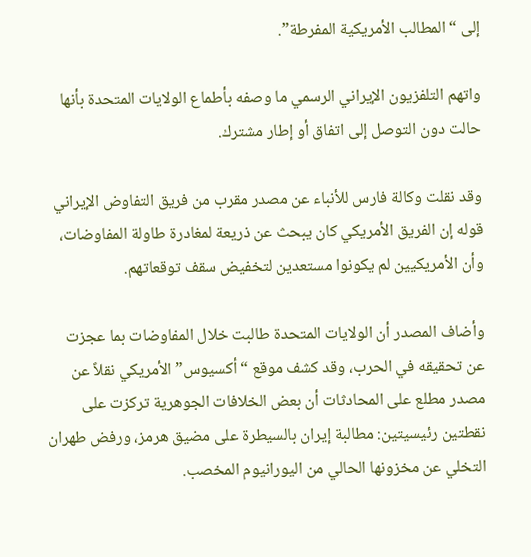إلى “المطالب الأمريكية المفرطة”.

واتهم التلفزيون الإيراني الرسمي ما وصفه بأطماع الولايات المتحدة بأنها حالت دون التوصل إلى اتفاق أو إطار مشترك.

وقد نقلت وكالة فارس للأنباء عن مصدر مقرب من فريق التفاوض الإيراني قوله إن الفريق الأمريكي كان يبحث عن ذريعة لمغادرة طاولة المفاوضات، وأن الأمريكيين لم يكونوا مستعدين لتخفيض سقف توقعاتهم.

وأضاف المصدر أن الولايات المتحدة طالبت خلال المفاوضات بما عجزت عن تحقيقه في الحرب، وقد كشف موقع “أكسيوس” الأمريكي نقلاً عن مصدر مطلع على المحادثات أن بعض الخلافات الجوهرية تركزت على نقطتين رئيسيتين: مطالبة إيران بالسيطرة على مضيق هرمز، ورفض طهران التخلي عن مخزونها الحالي من اليورانيوم المخصب.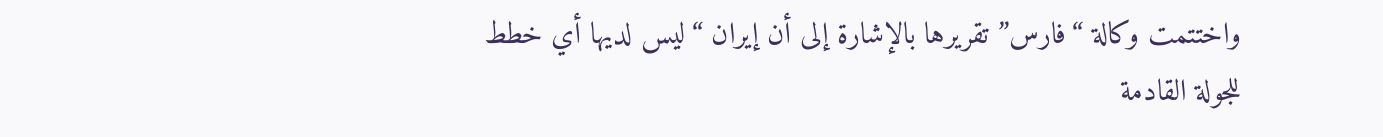واختتمت وكالة “فارس” تقريرها بالإشارة إلى أن إيران “ليس لديها أي خطط للجولة القادمة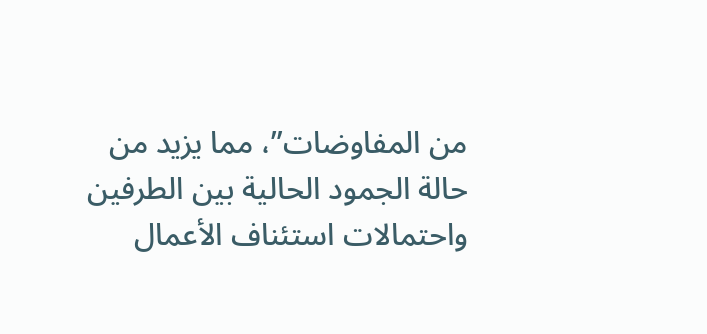من المفاوضات”، مما يزيد من حالة الجمود الحالية بين الطرفين واحتمالات استئناف الأعمال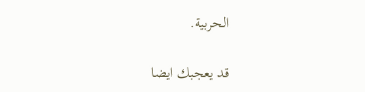الحربية.

قد يعجبك ايضا